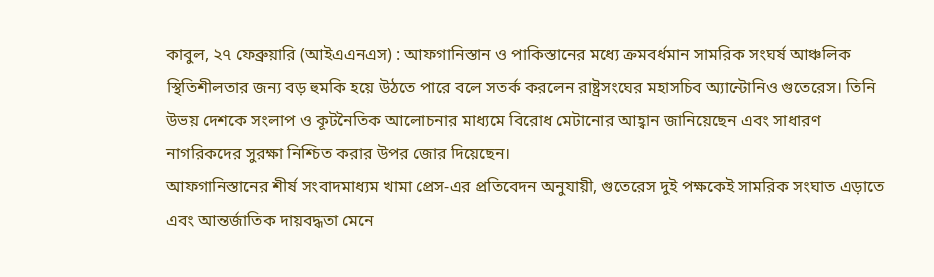কাবুল, ২৭ ফেব্রুয়ারি (আইএএনএস) : আফগানিস্তান ও পাকিস্তানের মধ্যে ক্রমবর্ধমান সামরিক সংঘর্ষ আঞ্চলিক স্থিতিশীলতার জন্য বড় হুমকি হয়ে উঠতে পারে বলে সতর্ক করলেন রাষ্ট্রসংঘের মহাসচিব অ্যান্টোনিও গুতেরেস। তিনি উভয় দেশকে সংলাপ ও কূটনৈতিক আলোচনার মাধ্যমে বিরোধ মেটানোর আহ্বান জানিয়েছেন এবং সাধারণ নাগরিকদের সুরক্ষা নিশ্চিত করার উপর জোর দিয়েছেন।
আফগানিস্তানের শীর্ষ সংবাদমাধ্যম খামা প্রেস-এর প্রতিবেদন অনুযায়ী, গুতেরেস দুই পক্ষকেই সামরিক সংঘাত এড়াতে এবং আন্তর্জাতিক দায়বদ্ধতা মেনে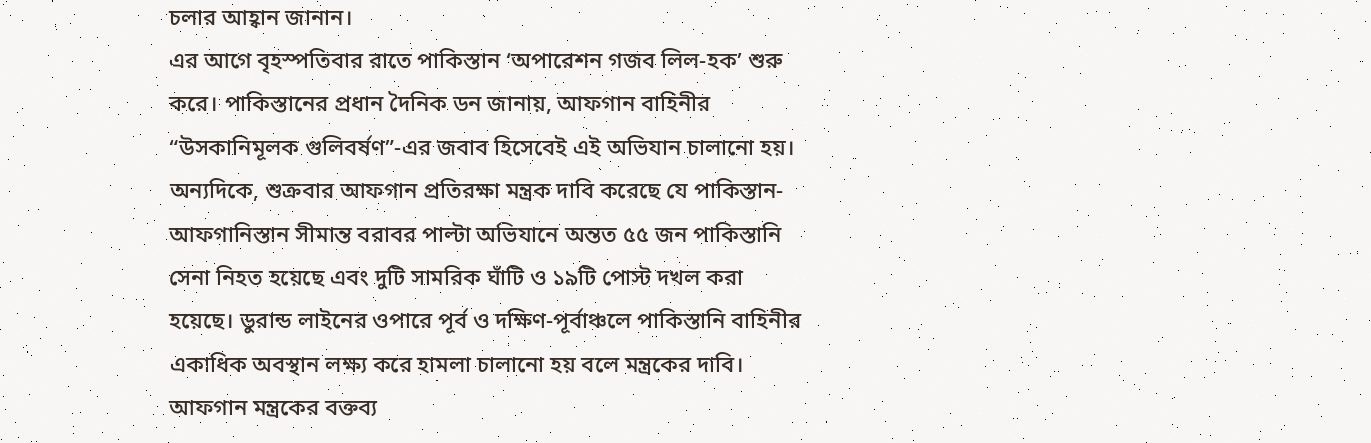চলার আহ্বান জানান।
এর আগে বৃহস্পতিবার রাতে পাকিস্তান ‘অপারেশন গজব লিল-হক’ শুরু করে। পাকিস্তানের প্রধান দৈনিক ডন জানায়, আফগান বাহিনীর “উসকানিমূলক গুলিবর্ষণ”-এর জবাব হিসেবেই এই অভিযান চালানো হয়।
অন্যদিকে, শুক্রবার আফগান প্রতিরক্ষা মন্ত্রক দাবি করেছে যে পাকিস্তান-আফগানিস্তান সীমান্ত বরাবর পাল্টা অভিযানে অন্তত ৫৫ জন পাকিস্তানি সেনা নিহত হয়েছে এবং দুটি সামরিক ঘাঁটি ও ১৯টি পোস্ট দখল করা হয়েছে। ডুরান্ড লাইনের ওপারে পূর্ব ও দক্ষিণ-পূর্বাঞ্চলে পাকিস্তানি বাহিনীর একাধিক অবস্থান লক্ষ্য করে হামলা চালানো হয় বলে মন্ত্রকের দাবি।
আফগান মন্ত্রকের বক্তব্য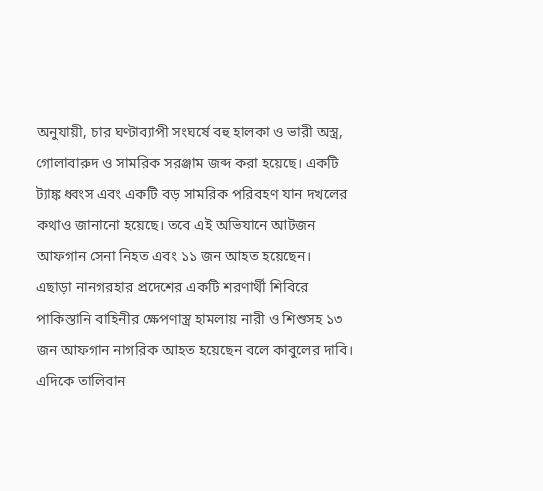অনুযায়ী, চার ঘণ্টাব্যাপী সংঘর্ষে বহু হালকা ও ভারী অস্ত্র, গোলাবারুদ ও সামরিক সরঞ্জাম জব্দ করা হয়েছে। একটি ট্যাঙ্ক ধ্বংস এবং একটি বড় সামরিক পরিবহণ যান দখলের কথাও জানানো হয়েছে। তবে এই অভিযানে আটজন আফগান সেনা নিহত এবং ১১ জন আহত হয়েছেন।
এছাড়া নানগরহার প্রদেশের একটি শরণার্থী শিবিরে পাকিস্তানি বাহিনীর ক্ষেপণাস্ত্র হামলায় নারী ও শিশুসহ ১৩ জন আফগান নাগরিক আহত হয়েছেন বলে কাবুলের দাবি।
এদিকে তালিবান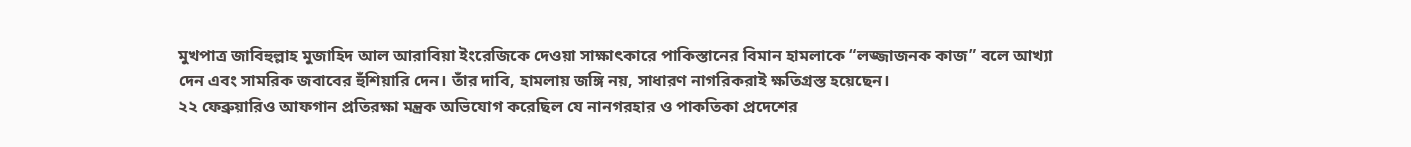মুখপাত্র জাবিহুল্লাহ মুজাহিদ আল আরাবিয়া ইংরেজিকে দেওয়া সাক্ষাৎকারে পাকিস্তানের বিমান হামলাকে “লজ্জাজনক কাজ” বলে আখ্যা দেন এবং সামরিক জবাবের হুঁশিয়ারি দেন। তাঁর দাবি, হামলায় জঙ্গি নয়, সাধারণ নাগরিকরাই ক্ষতিগ্রস্ত হয়েছেন।
২২ ফেব্রুয়ারিও আফগান প্রতিরক্ষা মন্ত্রক অভিযোগ করেছিল যে নানগরহার ও পাকতিকা প্রদেশের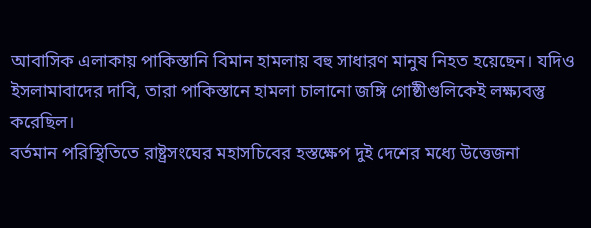আবাসিক এলাকায় পাকিস্তানি বিমান হামলায় বহু সাধারণ মানুষ নিহত হয়েছেন। যদিও ইসলামাবাদের দাবি, তারা পাকিস্তানে হামলা চালানো জঙ্গি গোষ্ঠীগুলিকেই লক্ষ্যবস্তু করেছিল।
বর্তমান পরিস্থিতিতে রাষ্ট্রসংঘের মহাসচিবের হস্তক্ষেপ দুই দেশের মধ্যে উত্তেজনা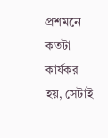প্রশমনে কতটা কার্যকর হয়, সেটাই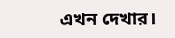এখন দেখার।